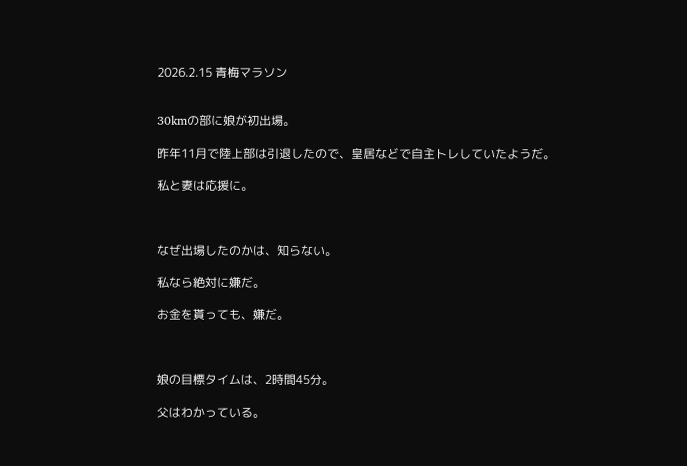2026.2.15 青梅マラソン


30kmの部に娘が初出場。

昨年11月で陸上部は引退したので、皇居などで自主トレしていたようだ。

私と妻は応援に。



なぜ出場したのかは、知らない。

私なら絶対に嫌だ。

お金を貰っても、嫌だ。



娘の目標タイムは、2時間45分。

父はわかっている。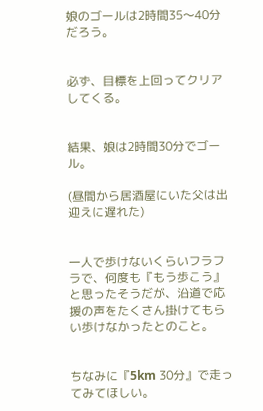娘のゴールは2時間35〜40分だろう。


必ず、目標を上回ってクリアしてくる。


結果、娘は2時間30分でゴール。

(昼間から居酒屋にいた父は出迎えに遅れた)


一人で歩けないくらいフラフラで、何度も『もう歩こう』と思ったそうだが、沿道で応援の声をたくさん掛けてもらい歩けなかったとのこと。


ちなみに『5km 30分』で走ってみてほしい。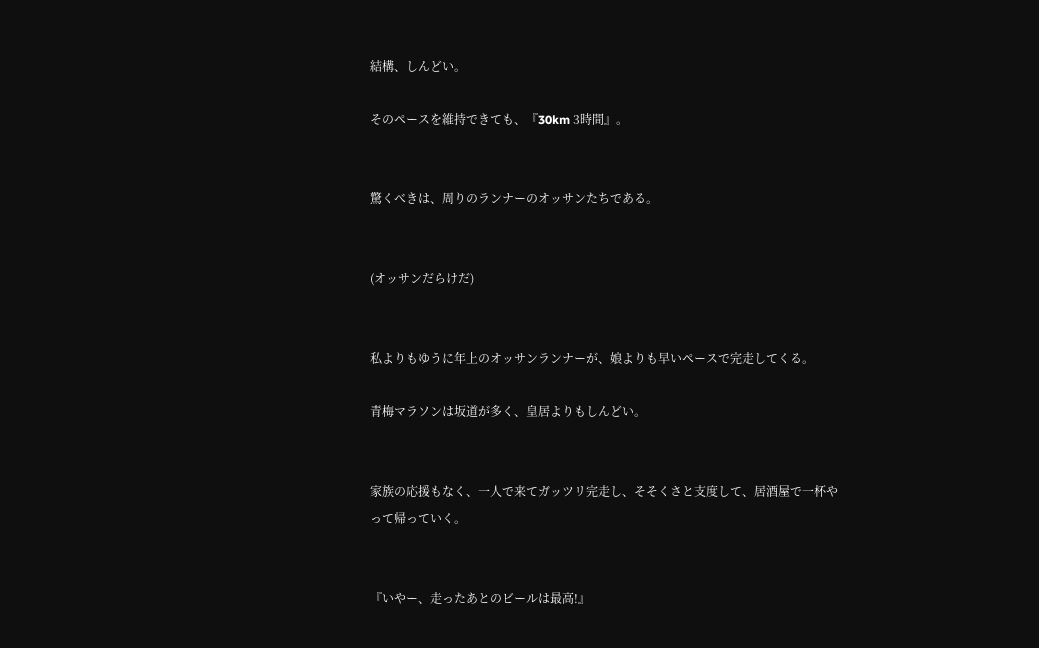結構、しんどい。

そのペースを維持できても、『30km 3時間』。


驚くべきは、周りのランナーのオッサンたちである。


(オッサンだらけだ)


私よりもゆうに年上のオッサンランナーが、娘よりも早いペースで完走してくる。

青梅マラソンは坂道が多く、皇居よりもしんどい。


家族の応援もなく、一人で来てガッツリ完走し、そそくさと支度して、居酒屋で一杯やって帰っていく。


『いやー、走ったあとのビールは最高!』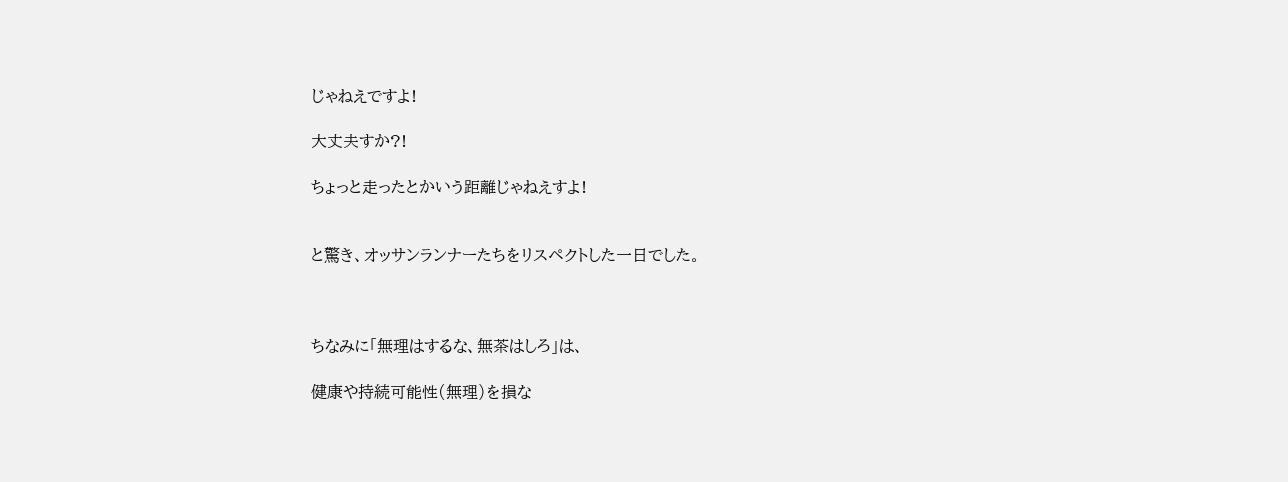じゃねえですよ!

大丈夫すか?!

ちょっと走ったとかいう距離じゃねえすよ!


と驚き、オッサンランナーたちをリスペクトした一日でした。



ちなみに「無理はするな、無茶はしろ」は、

健康や持続可能性(無理)を損な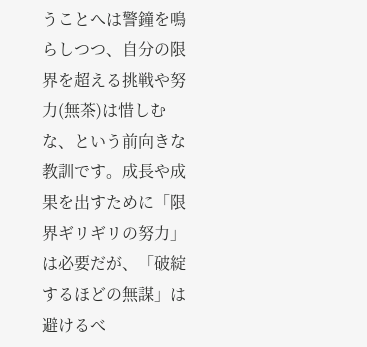うことへは警鐘を鳴らしつつ、自分の限界を超える挑戦や努力(無茶)は惜しむな、という前向きな教訓です。成長や成果を出すために「限界ギリギリの努力」は必要だが、「破綻するほどの無謀」は避けるべ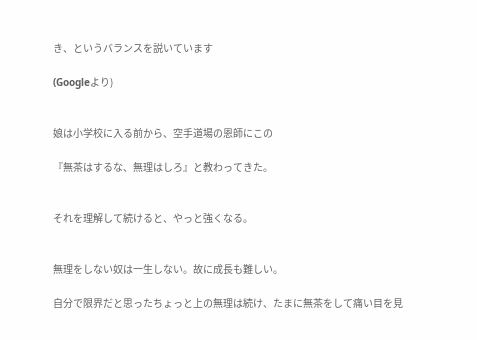き、というバランスを説いています

(Googleより)


娘は小学校に入る前から、空手道場の恩師にこの

『無茶はするな、無理はしろ』と教わってきた。


それを理解して続けると、やっと強くなる。


無理をしない奴は一生しない。故に成長も難しい。

自分で限界だと思ったちょっと上の無理は続け、たまに無茶をして痛い目を見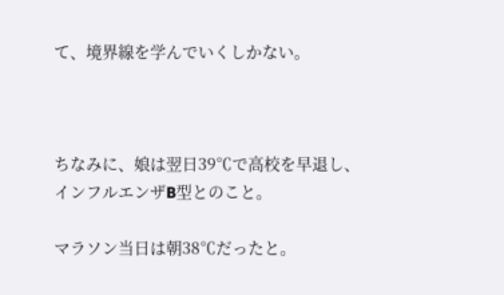て、境界線を学んでいくしかない。



ちなみに、娘は翌日39℃で高校を早退し、インフルエンザB型とのこと。

マラソン当日は朝38℃だったと。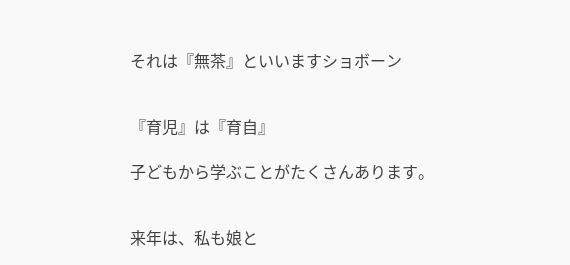それは『無茶』といいますショボーン


『育児』は『育自』

子どもから学ぶことがたくさんあります。


来年は、私も娘と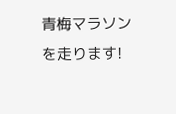青梅マラソンを走ります!